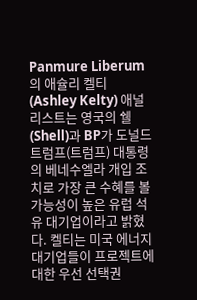Panmure Liberum의 애슐리 켈티(Ashley Kelty) 애널리스트는 영국의 쉘(Shell)과 BP가 도널드 트럼프(트럼프) 대통령의 베네수엘라 개입 조치로 가장 큰 수혜를 볼 가능성이 높은 유럽 석유 대기업이라고 밝혔다. 켈티는 미국 에너지 대기업들이 프로젝트에 대한 우선 선택권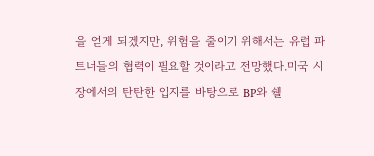을 얻게 되겠지만, 위험을 줄이기 위해서는 유럽 파트너들의 협력이 필요할 것이라고 전망했다.미국 시장에서의 탄탄한 입지를 바탕으로 BP와 쉘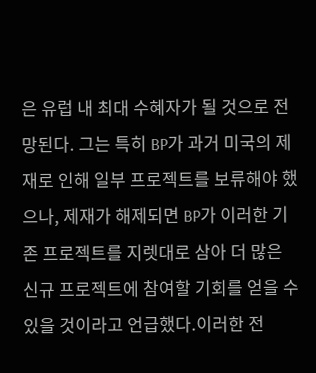은 유럽 내 최대 수혜자가 될 것으로 전망된다. 그는 특히 BP가 과거 미국의 제재로 인해 일부 프로젝트를 보류해야 했으나, 제재가 해제되면 BP가 이러한 기존 프로젝트를 지렛대로 삼아 더 많은 신규 프로젝트에 참여할 기회를 얻을 수 있을 것이라고 언급했다.이러한 전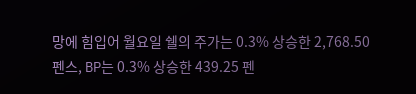망에 힘입어 월요일 쉘의 주가는 0.3% 상승한 2,768.50 펜스, BP는 0.3% 상승한 439.25 펜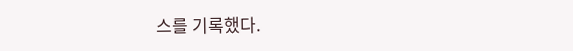스를 기록했다.